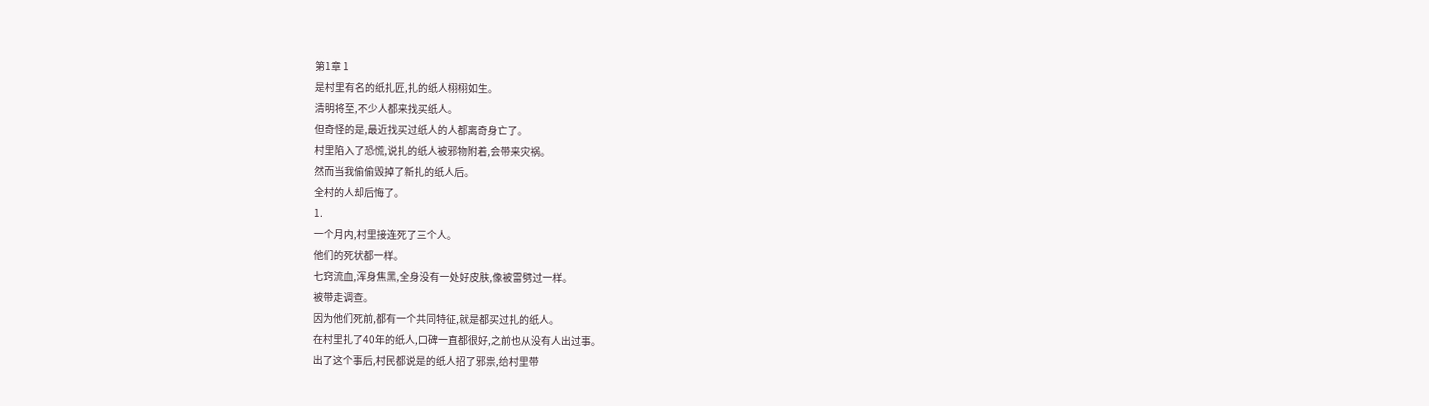第1章 1
是村里有名的纸扎匠,扎的纸人栩栩如生。
清明将至,不少人都来找买纸人。
但奇怪的是,最近找买过纸人的人都离奇身亡了。
村里陷入了恐慌,说扎的纸人被邪物附着,会带来灾祸。
然而当我偷偷毁掉了新扎的纸人后。
全村的人却后悔了。
1.
一个月内,村里接连死了三个人。
他们的死状都一样。
七窍流血,浑身焦黑,全身没有一处好皮肤,像被雷劈过一样。
被带走调查。
因为他们死前,都有一个共同特征,就是都买过扎的纸人。
在村里扎了40年的纸人,口碑一直都很好,之前也从没有人出过事。
出了这个事后,村民都说是的纸人招了邪祟,给村里带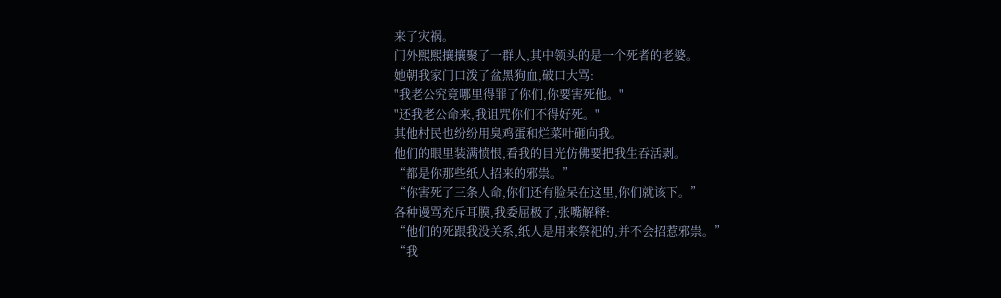来了灾祸。
门外熙熙攘攘聚了一群人,其中领头的是一个死者的老婆。
她朝我家门口泼了盆黑狗血,破口大骂:
"我老公究竟哪里得罪了你们,你要害死他。"
"还我老公命来,我诅咒你们不得好死。"
其他村民也纷纷用臭鸡蛋和烂菜叶砸向我。
他们的眼里装满愤恨,看我的目光仿佛要把我生吞活剥。
“都是你那些纸人招来的邪祟。”
“你害死了三条人命,你们还有脸呆在这里,你们就该下。”
各种谩骂充斥耳膜,我委屈极了,张嘴解释:
“他们的死跟我没关系,纸人是用来祭祀的,并不会招惹邪祟。”
“我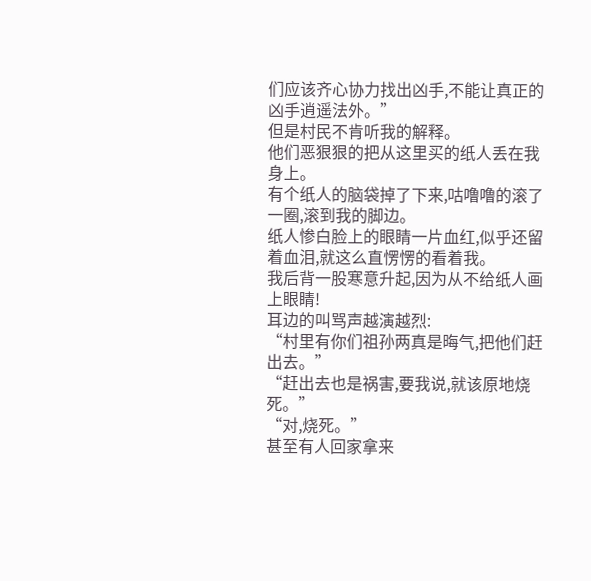们应该齐心协力找出凶手,不能让真正的凶手逍遥法外。”
但是村民不肯听我的解释。
他们恶狠狠的把从这里买的纸人丢在我身上。
有个纸人的脑袋掉了下来,咕噜噜的滚了一圈,滚到我的脚边。
纸人惨白脸上的眼睛一片血红,似乎还留着血泪,就这么直愣愣的看着我。
我后背一股寒意升起,因为从不给纸人画上眼睛!
耳边的叫骂声越演越烈:
“村里有你们祖孙两真是晦气,把他们赶出去。”
“赶出去也是祸害,要我说,就该原地烧死。”
“对,烧死。”
甚至有人回家拿来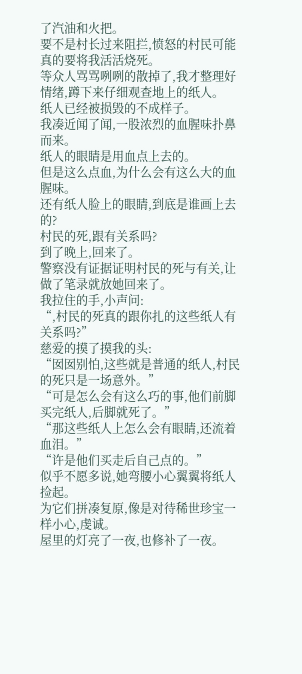了汽油和火把。
要不是村长过来阻拦,愤怒的村民可能真的要将我活活烧死。
等众人骂骂咧咧的散掉了,我才整理好情绪,蹲下来仔细观查地上的纸人。
纸人已经被损毁的不成样子。
我凑近闻了闻,一股浓烈的血腥味扑鼻而来。
纸人的眼睛是用血点上去的。
但是这么点血,为什么会有这么大的血腥味。
还有纸人脸上的眼睛,到底是谁画上去的?
村民的死,跟有关系吗?
到了晚上,回来了。
警察没有证据证明村民的死与有关,让做了笔录就放她回来了。
我拉住的手,小声问:
“,村民的死真的跟你扎的这些纸人有关系吗?”
慈爱的摸了摸我的头:
“囡囡别怕,这些就是普通的纸人,村民的死只是一场意外。”
“可是怎么会有这么巧的事,他们前脚买完纸人,后脚就死了。”
“那这些纸人上怎么会有眼睛,还流着血泪。”
“许是他们买走后自己点的。”
似乎不愿多说,她弯腰小心翼翼将纸人捡起。
为它们拼凑复原,像是对待稀世珍宝一样小心,虔诚。
屋里的灯亮了一夜,也修补了一夜。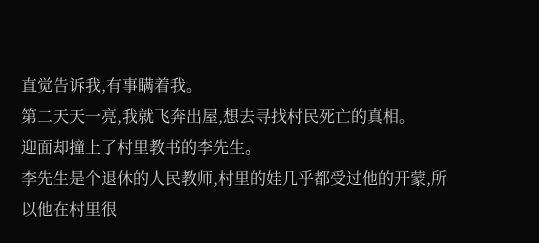直觉告诉我,有事瞒着我。
第二天天一亮,我就飞奔出屋,想去寻找村民死亡的真相。
迎面却撞上了村里教书的李先生。
李先生是个退休的人民教师,村里的娃几乎都受过他的开蒙,所以他在村里很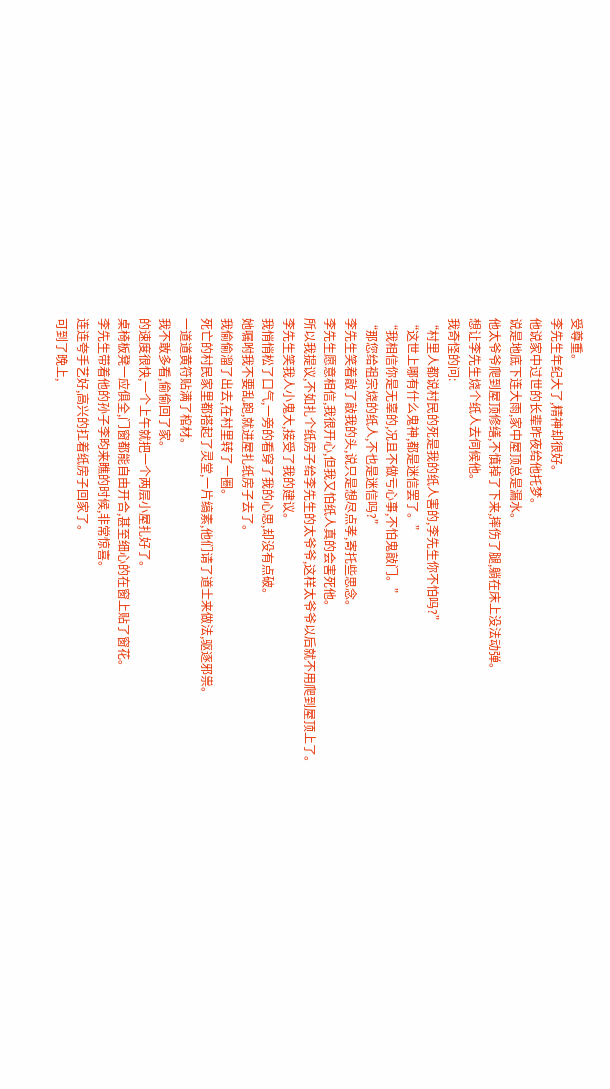受尊重。
李先生年纪大了,精神却很好。
他说家中过世的长辈昨夜给他托梦。
说是地底下连大雨,家中屋顶总是漏水。
他太爷爷爬到屋顶修缮,不慎掉了下来,摔伤了腿,躺在床上没法动弹。
想让李先生烧个纸人去伺候他。
我奇怪的问:
“村里人都说村民的死是我的纸人害的,李先生你不怕吗?”
“这世上哪有什么鬼神,都是迷信罢了。”
“我相信你是无辜的,况且不做亏心事,不怕鬼敲门。”
“那您给祖宗烧的纸人,不也是迷信吗?”
李先生笑着敲了敲我的头,说只是想尽点孝,寄托些思念。
李先生愿意相信,我很开心,但我又怕纸人真的会害死他。
所以我提议,不如扎个纸房子给李先生的太爷爷,这样太爷爷以后就不用爬到屋顶上了。
李先生笑我人小鬼大,接受了我的建议。
我悄悄松了口气,一旁的看穿了我的心思,却没有点破。
她嘱咐我不要乱跑,就进屋扎纸房子去了。
我偷偷溜了出去,在村里转了一圈。
死亡的村民家里都搭起了灵堂,一片缟素,他们请了道士来做法,驱逐邪祟。
一道道黄符贴满了棺材。
我不敢多看,偷偷回了家。
的速度很快,一个上午就把一个两层小屋扎好了。
桌椅板凳一应俱全,门窗都能自由开合,甚至细心的在窗上贴了窗花。
李先生带着他的孙子李昀来瞧的时候,非常惊喜。
连连夸手艺好,高兴的扛着纸房子回家了。
可到了晚上,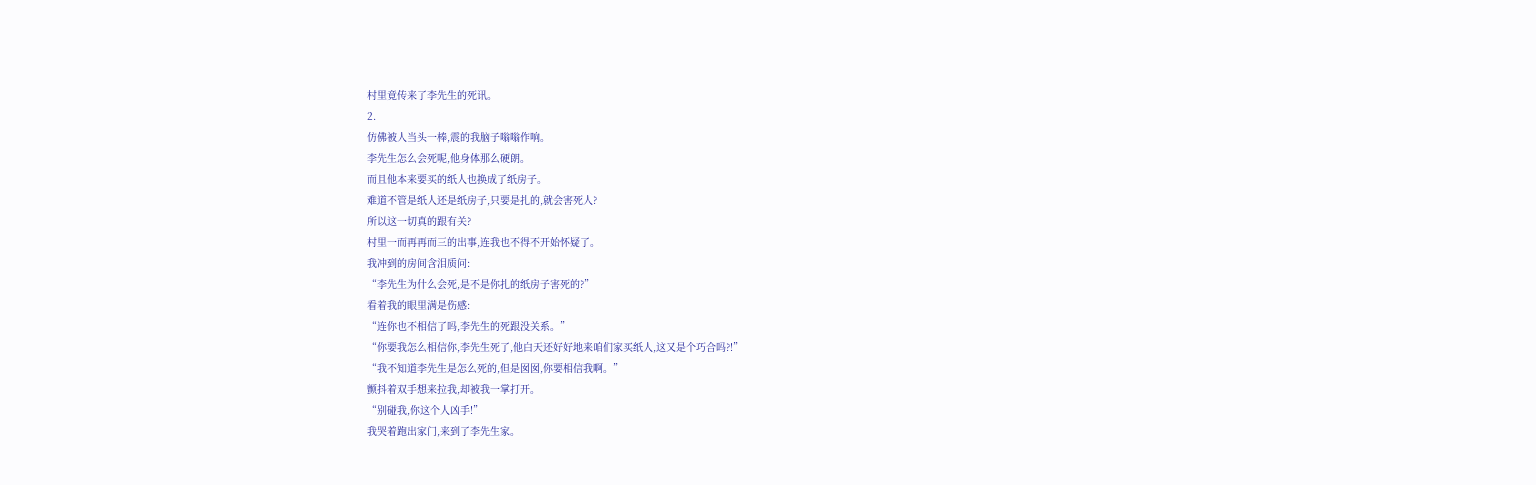村里竟传来了李先生的死讯。
2.
仿佛被人当头一棒,震的我脑子嗡嗡作响。
李先生怎么会死呢,他身体那么硬朗。
而且他本来要买的纸人也换成了纸房子。
难道不管是纸人还是纸房子,只要是扎的,就会害死人?
所以这一切真的跟有关?
村里一而再再而三的出事,连我也不得不开始怀疑了。
我冲到的房间含泪质问:
“李先生为什么会死,是不是你扎的纸房子害死的?”
看着我的眼里满是伤感:
“连你也不相信了吗,李先生的死跟没关系。”
“你要我怎么相信你,李先生死了,他白天还好好地来咱们家买纸人,这又是个巧合吗?!”
“我不知道李先生是怎么死的,但是囡囡,你要相信我啊。”
颤抖着双手想来拉我,却被我一掌打开。
“别碰我,你这个人凶手!”
我哭着跑出家门,来到了李先生家。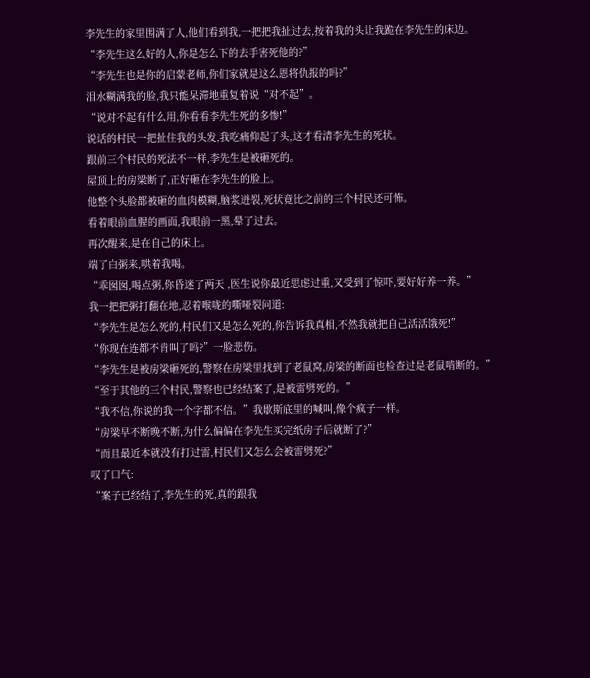李先生的家里围满了人,他们看到我,一把把我扯过去,按着我的头让我跪在李先生的床边。
“李先生这么好的人,你是怎么下的去手害死他的?”
“李先生也是你的启蒙老师,你们家就是这么恩将仇报的吗?”
泪水糊满我的脸,我只能呆滞地重复着说“对不起”。
“说对不起有什么用,你看看李先生死的多惨!”
说话的村民一把扯住我的头发,我吃痛仰起了头,这才看清李先生的死状。
跟前三个村民的死法不一样,李先生是被砸死的。
屋顶上的房梁断了,正好砸在李先生的脸上。
他整个头脸都被砸的血肉模糊,脑浆迸裂,死状竟比之前的三个村民还可怖。
看着眼前血腥的画面,我眼前一黑,晕了过去。
再次醒来,是在自己的床上。
端了白粥来,哄着我喝。
“乖囡囡,喝点粥,你昏迷了两天 ,医生说你最近思虑过重,又受到了惊吓,要好好养一养。”
我一把把粥打翻在地,忍着喉咙的嘶哑裂问道:
“李先生是怎么死的,村民们又是怎么死的,你告诉我真相,不然我就把自己活活饿死!”
“你现在连都不肯叫了吗?”一脸悲伤。
“李先生是被房梁砸死的,警察在房梁里找到了老鼠窝,房梁的断面也检查过是老鼠啃断的。”
“至于其他的三个村民,警察也已经结案了,是被雷劈死的。”
“我不信,你说的我一个字都不信。”我歇斯底里的喊叫,像个疯子一样。
“房梁早不断晚不断,为什么偏偏在李先生买完纸房子后就断了?”
“而且最近本就没有打过雷,村民们又怎么会被雷劈死?”
叹了口气:
“案子已经结了,李先生的死,真的跟我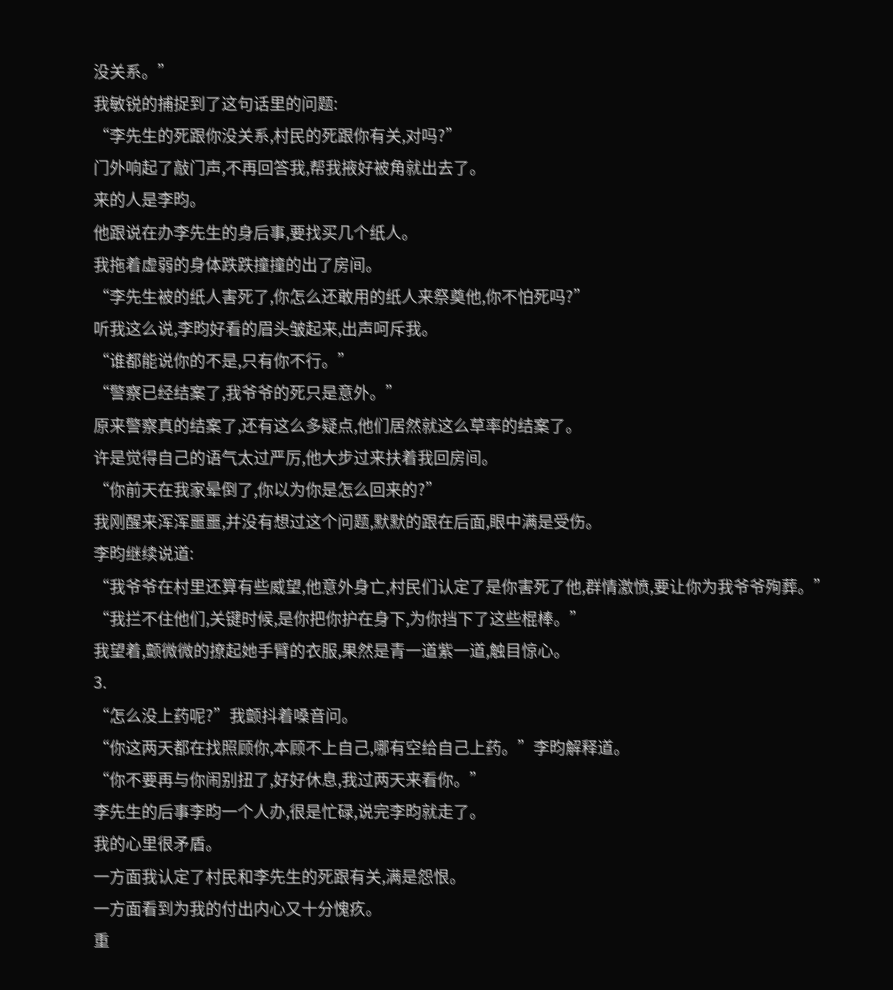没关系。”
我敏锐的捕捉到了这句话里的问题:
“李先生的死跟你没关系,村民的死跟你有关,对吗?”
门外响起了敲门声,不再回答我,帮我掖好被角就出去了。
来的人是李昀。
他跟说在办李先生的身后事,要找买几个纸人。
我拖着虚弱的身体跌跌撞撞的出了房间。
“李先生被的纸人害死了,你怎么还敢用的纸人来祭奠他,你不怕死吗?”
听我这么说,李昀好看的眉头皱起来,出声呵斥我。
“谁都能说你的不是,只有你不行。”
“警察已经结案了,我爷爷的死只是意外。”
原来警察真的结案了,还有这么多疑点,他们居然就这么草率的结案了。
许是觉得自己的语气太过严厉,他大步过来扶着我回房间。
“你前天在我家晕倒了,你以为你是怎么回来的?”
我刚醒来浑浑噩噩,并没有想过这个问题,默默的跟在后面,眼中满是受伤。
李昀继续说道:
“我爷爷在村里还算有些威望,他意外身亡,村民们认定了是你害死了他,群情激愤,要让你为我爷爷殉葬。”
“我拦不住他们,关键时候,是你把你护在身下,为你挡下了这些棍棒。”
我望着,颤微微的撩起她手臂的衣服,果然是青一道紫一道,触目惊心。
3.
“怎么没上药呢?”我颤抖着嗓音问。
“你这两天都在找照顾你,本顾不上自己,哪有空给自己上药。”李昀解释道。
“你不要再与你闹别扭了,好好休息,我过两天来看你。”
李先生的后事李昀一个人办,很是忙碌,说完李昀就走了。
我的心里很矛盾。
一方面我认定了村民和李先生的死跟有关,满是怨恨。
一方面看到为我的付出内心又十分愧疚。
重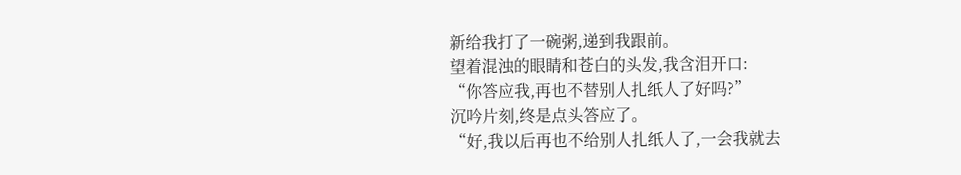新给我打了一碗粥,递到我跟前。
望着混浊的眼睛和苍白的头发,我含泪开口:
“你答应我,再也不替别人扎纸人了好吗?”
沉吟片刻,终是点头答应了。
“好,我以后再也不给别人扎纸人了,一会我就去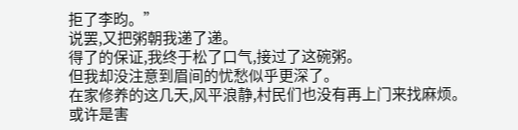拒了李昀。”
说罢,又把粥朝我递了递。
得了的保证,我终于松了口气,接过了这碗粥。
但我却没注意到眉间的忧愁似乎更深了。
在家修养的这几天,风平浪静,村民们也没有再上门来找麻烦。
或许是害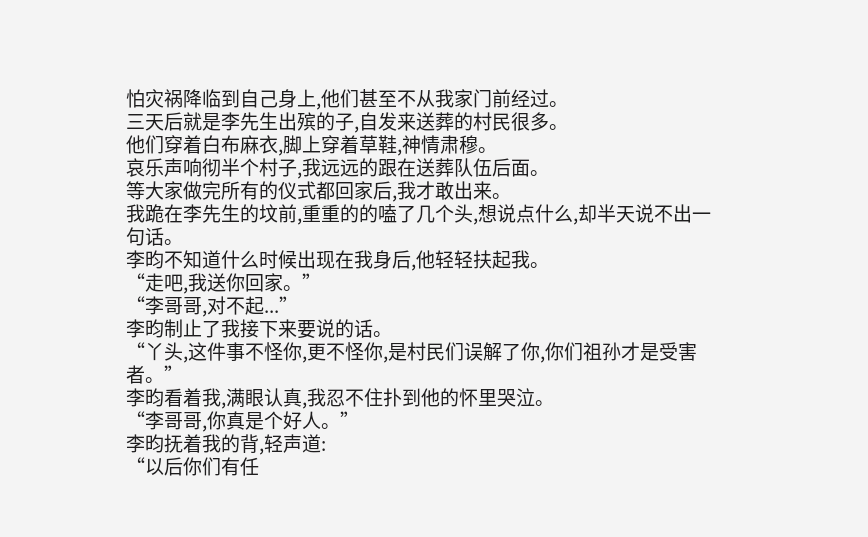怕灾祸降临到自己身上,他们甚至不从我家门前经过。
三天后就是李先生出殡的子,自发来送葬的村民很多。
他们穿着白布麻衣,脚上穿着草鞋,神情肃穆。
哀乐声响彻半个村子,我远远的跟在送葬队伍后面。
等大家做完所有的仪式都回家后,我才敢出来。
我跪在李先生的坟前,重重的的嗑了几个头,想说点什么,却半天说不出一句话。
李昀不知道什么时候出现在我身后,他轻轻扶起我。
“走吧,我送你回家。”
“李哥哥,对不起...”
李昀制止了我接下来要说的话。
“丫头,这件事不怪你,更不怪你,是村民们误解了你,你们祖孙才是受害者。”
李昀看着我,满眼认真,我忍不住扑到他的怀里哭泣。
“李哥哥,你真是个好人。”
李昀抚着我的背,轻声道:
“以后你们有任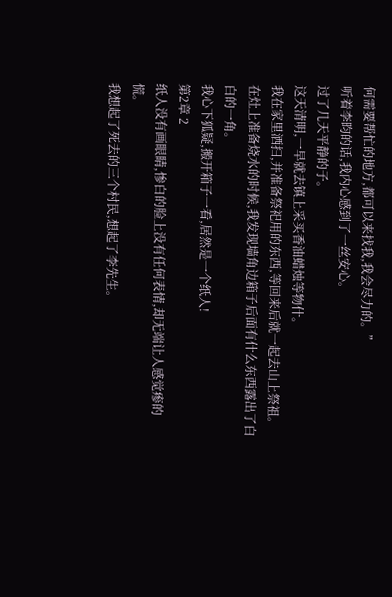何需要帮忙的地方,都可以来找我,我会尽力的。”
听着李昀的话,我内心感到了一丝安心。
过了几天平静的子。
这天清明,一早就去镇上采买香油蜡烛等物什。
我在家里洒扫,并准备祭祀用的东西,等回来后就一起去山上祭祖。
在灶上准备烧水的时候,我发现墙角边箱子后面有什么东西露出了白白的一角。
我心下狐疑,搬开箱子一看,居然是一个纸人!
第2章 2
纸人没有画眼睛,惨白的脸上没有任何表情,却无端让人感觉瘆的慌。
我想起了死去的三个村民,想起了李先生。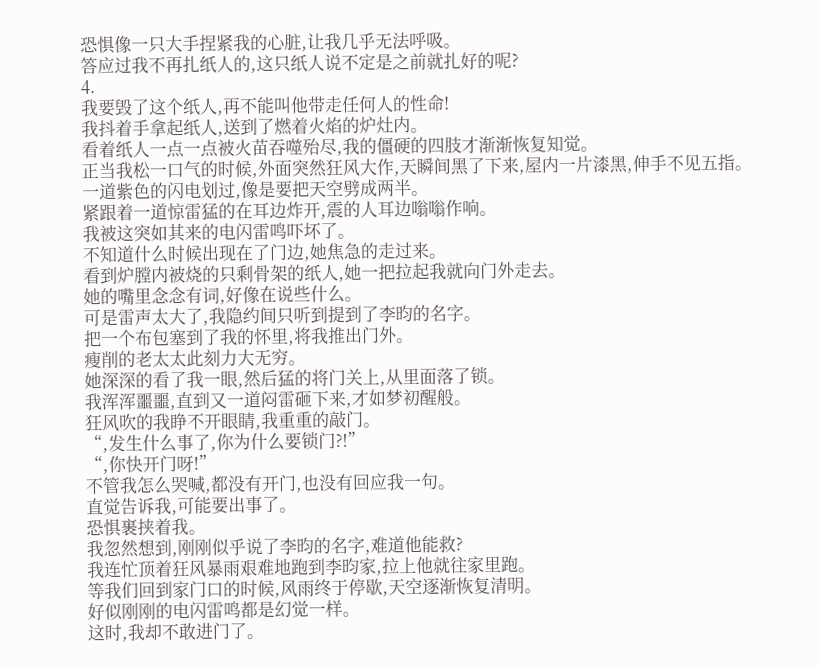恐惧像一只大手捏紧我的心脏,让我几乎无法呼吸。
答应过我不再扎纸人的,这只纸人说不定是之前就扎好的呢?
4.
我要毁了这个纸人,再不能叫他带走任何人的性命!
我抖着手拿起纸人,送到了燃着火焰的炉灶内。
看着纸人一点一点被火苗吞噬殆尽,我的僵硬的四肢才渐渐恢复知觉。
正当我松一口气的时候,外面突然狂风大作,天瞬间黑了下来,屋内一片漆黑,伸手不见五指。
一道紫色的闪电划过,像是要把天空劈成两半。
紧跟着一道惊雷猛的在耳边炸开,震的人耳边嗡嗡作响。
我被这突如其来的电闪雷鸣吓坏了。
不知道什么时候出现在了门边,她焦急的走过来。
看到炉膛内被烧的只剩骨架的纸人,她一把拉起我就向门外走去。
她的嘴里念念有词,好像在说些什么。
可是雷声太大了,我隐约间只听到提到了李昀的名字。
把一个布包塞到了我的怀里,将我推出门外。
瘦削的老太太此刻力大无穷。
她深深的看了我一眼,然后猛的将门关上,从里面落了锁。
我浑浑噩噩,直到又一道闷雷砸下来,才如梦初醒般。
狂风吹的我睁不开眼睛,我重重的敲门。
“,发生什么事了,你为什么要锁门?!”
“,你快开门呀!”
不管我怎么哭喊,都没有开门,也没有回应我一句。
直觉告诉我,可能要出事了。
恐惧裹挟着我。
我忽然想到,刚刚似乎说了李昀的名字,难道他能救?
我连忙顶着狂风暴雨艰难地跑到李昀家,拉上他就往家里跑。
等我们回到家门口的时候,风雨终于停歇,天空逐渐恢复清明。
好似刚刚的电闪雷鸣都是幻觉一样。
这时,我却不敢进门了。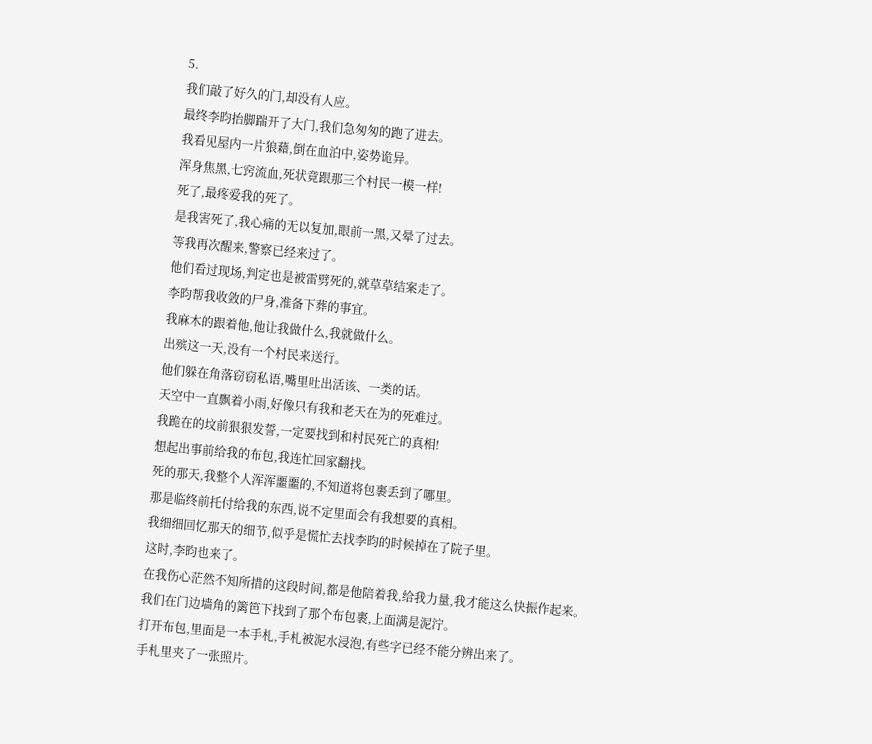5.
我们敲了好久的门,却没有人应。
最终李昀抬脚踹开了大门,我们急匆匆的跑了进去。
我看见屋内一片狼藉,倒在血泊中,姿势诡异。
浑身焦黑,七窍流血,死状竟跟那三个村民一模一样!
死了,最疼爱我的死了。
是我害死了,我心痛的无以复加,眼前一黑,又晕了过去。
等我再次醒来,警察已经来过了。
他们看过现场,判定也是被雷劈死的,就草草结案走了。
李昀帮我收敛的尸身,准备下葬的事宜。
我麻木的跟着他,他让我做什么,我就做什么。
出殡这一天,没有一个村民来送行。
他们躲在角落窃窃私语,嘴里吐出活该、一类的话。
天空中一直飘着小雨,好像只有我和老天在为的死难过。
我跪在的坟前狠狠发誓,一定要找到和村民死亡的真相!
想起出事前给我的布包,我连忙回家翻找。
死的那天,我整个人浑浑噩噩的,不知道将包裹丢到了哪里。
那是临终前托付给我的东西,说不定里面会有我想要的真相。
我细细回忆那天的细节,似乎是慌忙去找李昀的时候掉在了院子里。
这时,李昀也来了。
在我伤心茫然不知所措的这段时间,都是他陪着我,给我力量,我才能这么快振作起来。
我们在门边墙角的篱笆下找到了那个布包裹,上面满是泥泞。
打开布包,里面是一本手札,手札被泥水浸泡,有些字已经不能分辨出来了。
手札里夹了一张照片。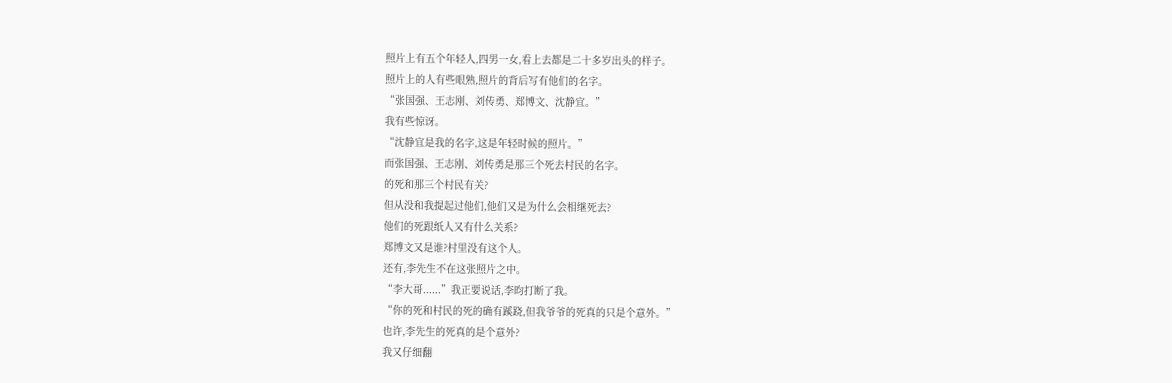照片上有五个年轻人,四男一女,看上去都是二十多岁出头的样子。
照片上的人有些眼熟,照片的背后写有他们的名字。
“张国强、王志刚、刘传勇、郑博文、沈静宜。”
我有些惊讶。
“沈静宜是我的名字,这是年轻时候的照片。”
而张国强、王志刚、刘传勇是那三个死去村民的名字。
的死和那三个村民有关?
但从没和我提起过他们,他们又是为什么会相继死去?
他们的死跟纸人又有什么关系?
郑博文又是谁?村里没有这个人。
还有,李先生不在这张照片之中。
“李大哥......”我正要说话,李昀打断了我。
“你的死和村民的死的确有蹊跷,但我爷爷的死真的只是个意外。”
也许,李先生的死真的是个意外?
我又仔细翻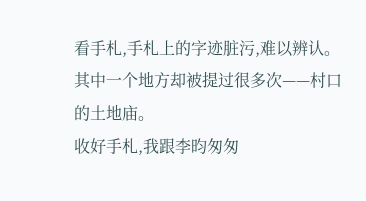看手札,手札上的字迹脏污,难以辨认。
其中一个地方却被提过很多次——村口的土地庙。
收好手札,我跟李昀匆匆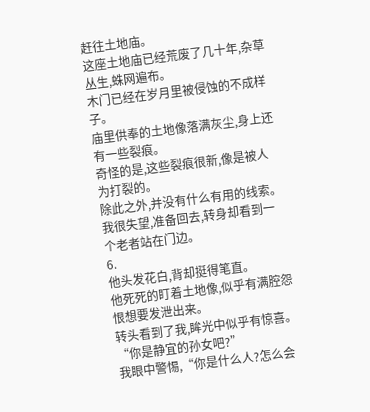赶往土地庙。
这座土地庙已经荒废了几十年,杂草丛生,蛛网遍布。
木门已经在岁月里被侵蚀的不成样子。
庙里供奉的土地像落满灰尘,身上还有一些裂痕。
奇怪的是,这些裂痕很新,像是被人为打裂的。
除此之外,并没有什么有用的线索。
我很失望,准备回去,转身却看到一个老者站在门边。
6.
他头发花白,背却挺得笔直。
他死死的盯着土地像,似乎有满腔怨恨想要发泄出来。
转头看到了我,眸光中似乎有惊喜。
“你是静宜的孙女吧?”
我眼中警惕,“你是什么人?怎么会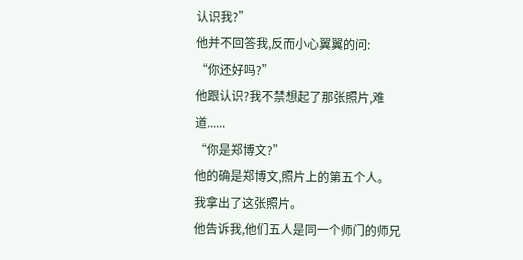认识我?”
他并不回答我,反而小心翼翼的问:
“你还好吗?”
他跟认识?我不禁想起了那张照片,难道......
“你是郑博文?”
他的确是郑博文,照片上的第五个人。
我拿出了这张照片。
他告诉我,他们五人是同一个师门的师兄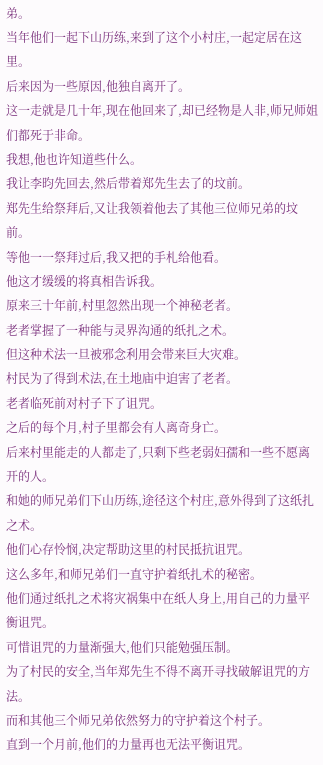弟。
当年他们一起下山历练,来到了这个小村庄,一起定居在这里。
后来因为一些原因,他独自离开了。
这一走就是几十年,现在他回来了,却已经物是人非,师兄师姐们都死于非命。
我想,他也许知道些什么。
我让李昀先回去,然后带着郑先生去了的坟前。
郑先生给祭拜后,又让我领着他去了其他三位师兄弟的坟前。
等他一一祭拜过后,我又把的手札给他看。
他这才缓缓的将真相告诉我。
原来三十年前,村里忽然出现一个神秘老者。
老者掌握了一种能与灵界沟通的纸扎之术。
但这种术法一旦被邪念利用会带来巨大灾难。
村民为了得到术法,在土地庙中迫害了老者。
老者临死前对村子下了诅咒。
之后的每个月,村子里都会有人离奇身亡。
后来村里能走的人都走了,只剩下些老弱妇孺和一些不愿离开的人。
和她的师兄弟们下山历练,途径这个村庄,意外得到了这纸扎之术。
他们心存怜悯,决定帮助这里的村民抵抗诅咒。
这么多年,和师兄弟们一直守护着纸扎术的秘密。
他们通过纸扎之术将灾祸集中在纸人身上,用自己的力量平衡诅咒。
可惜诅咒的力量渐强大,他们只能勉强压制。
为了村民的安全,当年郑先生不得不离开寻找破解诅咒的方法。
而和其他三个师兄弟依然努力的守护着这个村子。
直到一个月前,他们的力量再也无法平衡诅咒。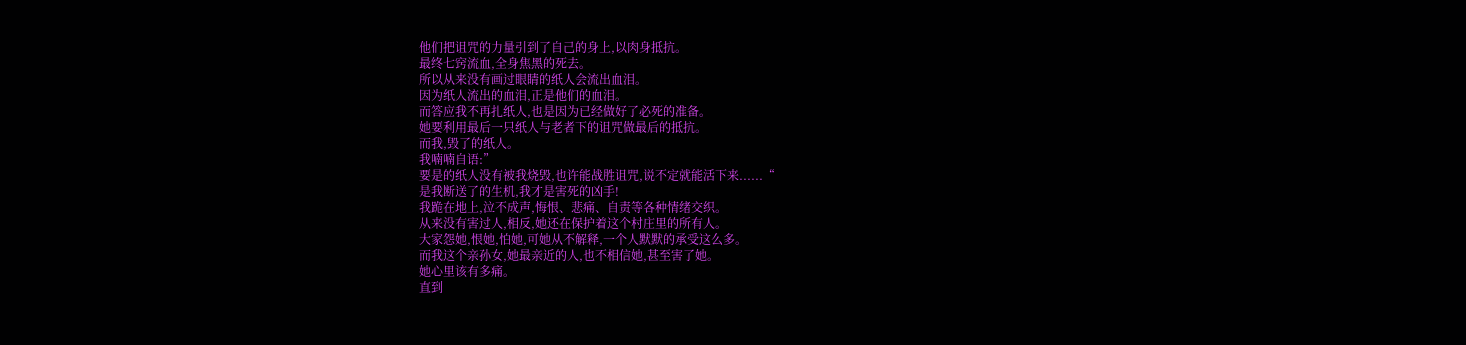他们把诅咒的力量引到了自己的身上,以肉身抵抗。
最终七窍流血,全身焦黑的死去。
所以从来没有画过眼睛的纸人会流出血泪。
因为纸人流出的血泪,正是他们的血泪。
而答应我不再扎纸人,也是因为已经做好了必死的准备。
她要利用最后一只纸人与老者下的诅咒做最后的抵抗。
而我,毁了的纸人。
我喃喃自语:”
要是的纸人没有被我烧毁,也许能战胜诅咒,说不定就能活下来......“
是我断送了的生机,我才是害死的凶手!
我跪在地上,泣不成声,悔恨、悲痛、自责等各种情绪交织。
从来没有害过人,相反,她还在保护着这个村庄里的所有人。
大家怨她,恨她,怕她,可她从不解释,一个人默默的承受这么多。
而我这个亲孙女,她最亲近的人,也不相信她,甚至害了她。
她心里该有多痛。
直到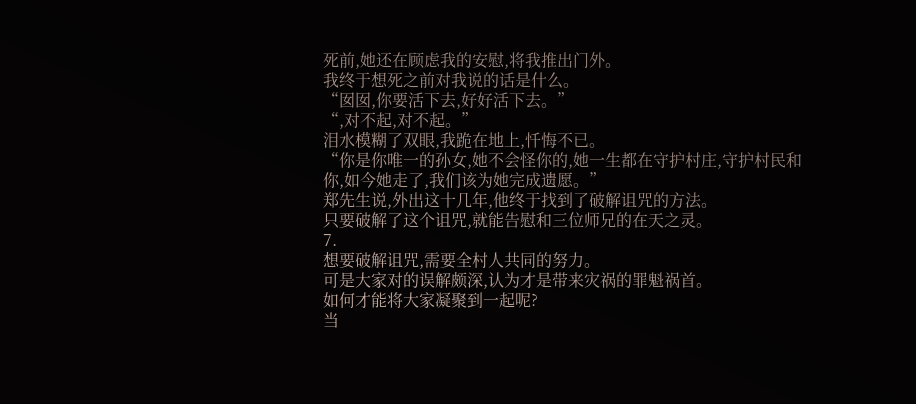死前,她还在顾虑我的安慰,将我推出门外。
我终于想死之前对我说的话是什么。
“囡囡,你要活下去,好好活下去。”
“,对不起,对不起。”
泪水模糊了双眼,我跪在地上,忏悔不已。
“你是你唯一的孙女,她不会怪你的,她一生都在守护村庄,守护村民和你,如今她走了,我们该为她完成遗愿。”
郑先生说,外出这十几年,他终于找到了破解诅咒的方法。
只要破解了这个诅咒,就能告慰和三位师兄的在天之灵。
7.
想要破解诅咒,需要全村人共同的努力。
可是大家对的误解颇深,认为才是带来灾祸的罪魁祸首。
如何才能将大家凝聚到一起呢?
当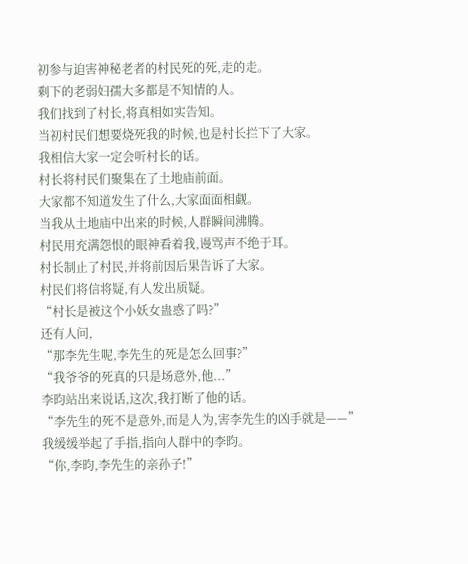初参与迫害神秘老者的村民死的死,走的走。
剩下的老弱妇孺大多都是不知情的人。
我们找到了村长,将真相如实告知。
当初村民们想要烧死我的时候,也是村长拦下了大家。
我相信大家一定会听村长的话。
村长将村民们聚集在了土地庙前面。
大家都不知道发生了什么,大家面面相觑。
当我从土地庙中出来的时候,人群瞬间沸腾。
村民用充满怨恨的眼神看着我,谩骂声不绝于耳。
村长制止了村民,并将前因后果告诉了大家。
村民们将信将疑,有人发出质疑。
“村长是被这个小妖女蛊惑了吗?”
还有人问,
“那李先生呢,李先生的死是怎么回事?”
“我爷爷的死真的只是场意外,他...”
李昀站出来说话,这次,我打断了他的话。
“李先生的死不是意外,而是人为,害李先生的凶手就是——”
我缓缓举起了手指,指向人群中的李昀。
“你,李昀,李先生的亲孙子!”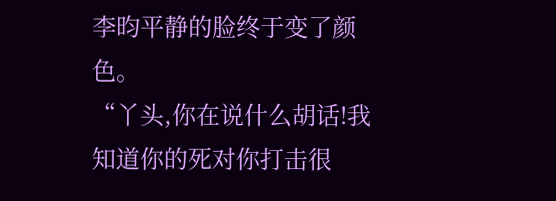李昀平静的脸终于变了颜色。
“丫头,你在说什么胡话!我知道你的死对你打击很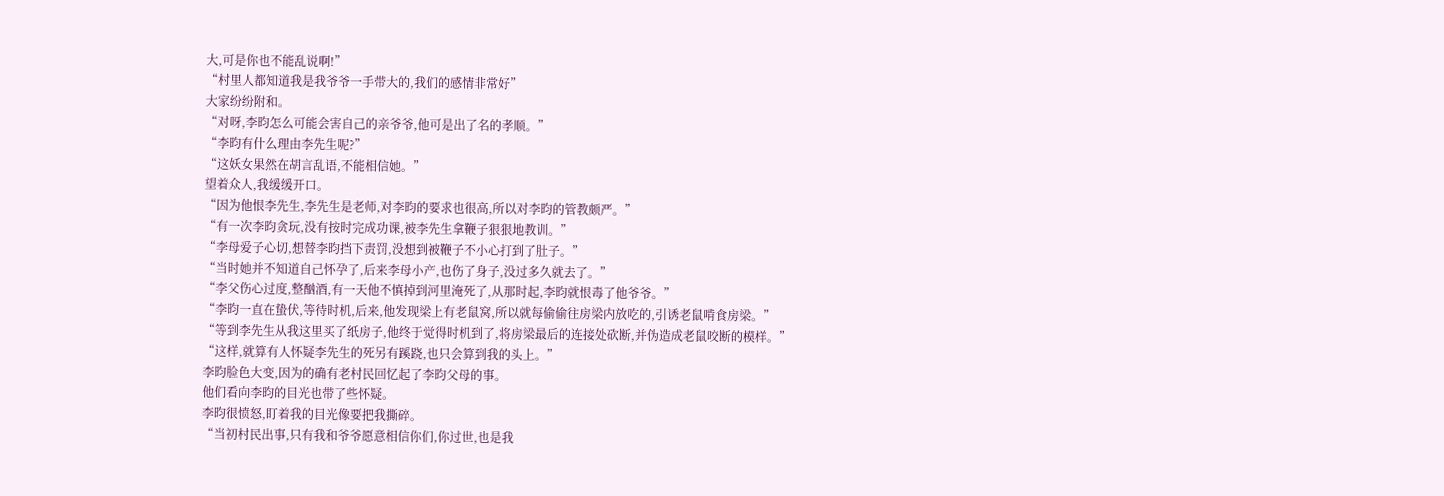大,可是你也不能乱说啊!”
“村里人都知道我是我爷爷一手带大的,我们的感情非常好”
大家纷纷附和。
“对呀,李昀怎么可能会害自己的亲爷爷,他可是出了名的孝顺。”
“李昀有什么理由李先生呢?”
“这妖女果然在胡言乱语,不能相信她。”
望着众人,我缓缓开口。
“因为他恨李先生,李先生是老师,对李昀的要求也很高,所以对李昀的管教颇严。”
“有一次李昀贪玩,没有按时完成功课,被李先生拿鞭子狠狠地教训。”
“李母爱子心切,想替李昀挡下责罚,没想到被鞭子不小心打到了肚子。”
“当时她并不知道自己怀孕了,后来李母小产,也伤了身子,没过多久就去了。”
“李父伤心过度,整酗酒,有一天他不慎掉到河里淹死了,从那时起,李昀就恨毒了他爷爷。”
“李昀一直在蛰伏,等待时机,后来,他发现梁上有老鼠窝,所以就每偷偷往房梁内放吃的,引诱老鼠啃食房梁。”
“等到李先生从我这里买了纸房子,他终于觉得时机到了,将房梁最后的连接处砍断,并伪造成老鼠咬断的模样。”
“这样,就算有人怀疑李先生的死另有蹊跷,也只会算到我的头上。”
李昀脸色大变,因为的确有老村民回忆起了李昀父母的事。
他们看向李昀的目光也带了些怀疑。
李昀很愤怒,盯着我的目光像要把我撕碎。
“当初村民出事,只有我和爷爷愿意相信你们,你过世,也是我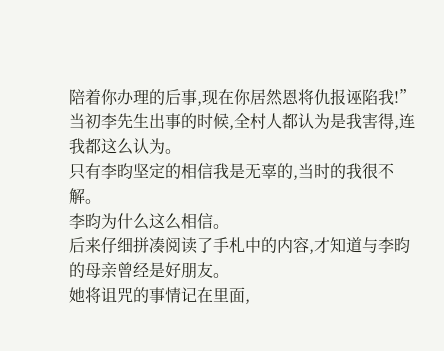陪着你办理的后事,现在你居然恩将仇报诬陷我!”
当初李先生出事的时候,全村人都认为是我害得,连我都这么认为。
只有李昀坚定的相信我是无辜的,当时的我很不解。
李昀为什么这么相信。
后来仔细拼凑阅读了手札中的内容,才知道与李昀的母亲曾经是好朋友。
她将诅咒的事情记在里面,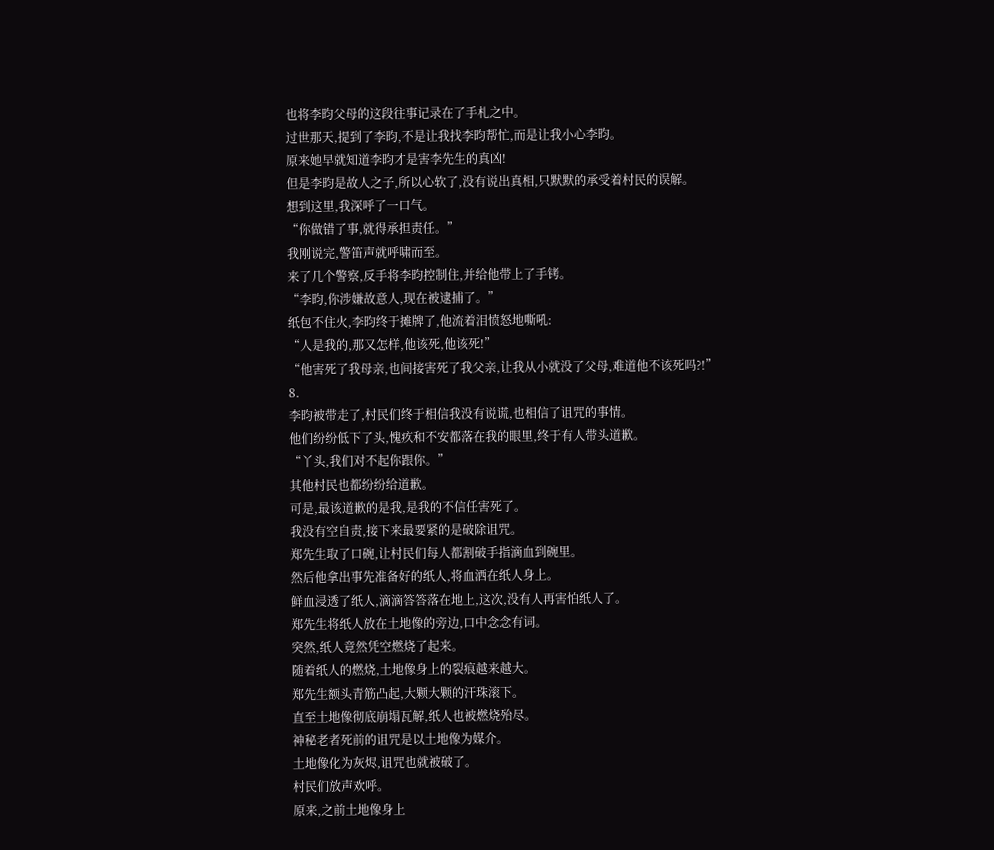也将李昀父母的这段往事记录在了手札之中。
过世那天,提到了李昀,不是让我找李昀帮忙,而是让我小心李昀。
原来她早就知道李昀才是害李先生的真凶!
但是李昀是故人之子,所以心软了,没有说出真相,只默默的承受着村民的误解。
想到这里,我深呼了一口气。
“你做错了事,就得承担责任。”
我刚说完,警笛声就呼啸而至。
来了几个警察,反手将李昀控制住,并给他带上了手铐。
“李昀,你涉嫌故意人,现在被逮捕了。”
纸包不住火,李昀终于摊牌了,他流着泪愤怒地嘶吼:
“人是我的,那又怎样,他该死,他该死!”
“他害死了我母亲,也间接害死了我父亲,让我从小就没了父母,难道他不该死吗?!”
8.
李昀被带走了,村民们终于相信我没有说谎,也相信了诅咒的事情。
他们纷纷低下了头,愧疚和不安都落在我的眼里,终于有人带头道歉。
“丫头,我们对不起你跟你。”
其他村民也都纷纷给道歉。
可是,最该道歉的是我,是我的不信任害死了。
我没有空自责,接下来最要紧的是破除诅咒。
郑先生取了口碗,让村民们每人都割破手指滴血到碗里。
然后他拿出事先准备好的纸人,将血洒在纸人身上。
鲜血浸透了纸人,滴滴答答落在地上,这次,没有人再害怕纸人了。
郑先生将纸人放在土地像的旁边,口中念念有词。
突然,纸人竟然凭空燃烧了起来。
随着纸人的燃烧,土地像身上的裂痕越来越大。
郑先生额头青筋凸起,大颗大颗的汗珠滚下。
直至土地像彻底崩塌瓦解,纸人也被燃烧殆尽。
神秘老者死前的诅咒是以土地像为媒介。
土地像化为灰烬,诅咒也就被破了。
村民们放声欢呼。
原来,之前土地像身上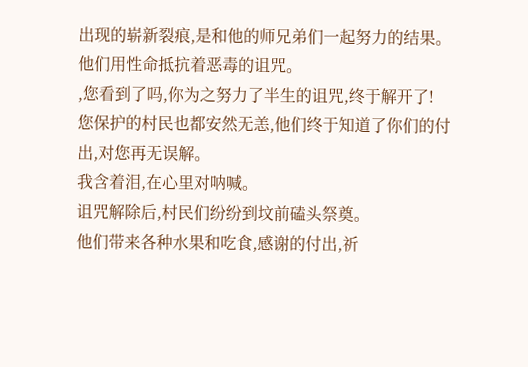出现的崭新裂痕,是和他的师兄弟们一起努力的结果。
他们用性命抵抗着恶毒的诅咒。
,您看到了吗,你为之努力了半生的诅咒,终于解开了!
您保护的村民也都安然无恙,他们终于知道了你们的付出,对您再无误解。
我含着泪,在心里对呐喊。
诅咒解除后,村民们纷纷到坟前磕头祭奠。
他们带来各种水果和吃食,感谢的付出,祈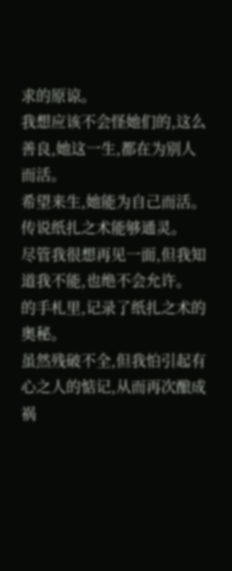求的原谅。
我想应该不会怪她们的,这么善良,她这一生,都在为别人而活。
希望来生,她能为自己而活。
传说纸扎之术能够通灵。
尽管我很想再见一面,但我知道我不能,也绝不会允许。
的手札里,记录了纸扎之术的奥秘。
虽然残破不全,但我怕引起有心之人的惦记,从而再次酿成祸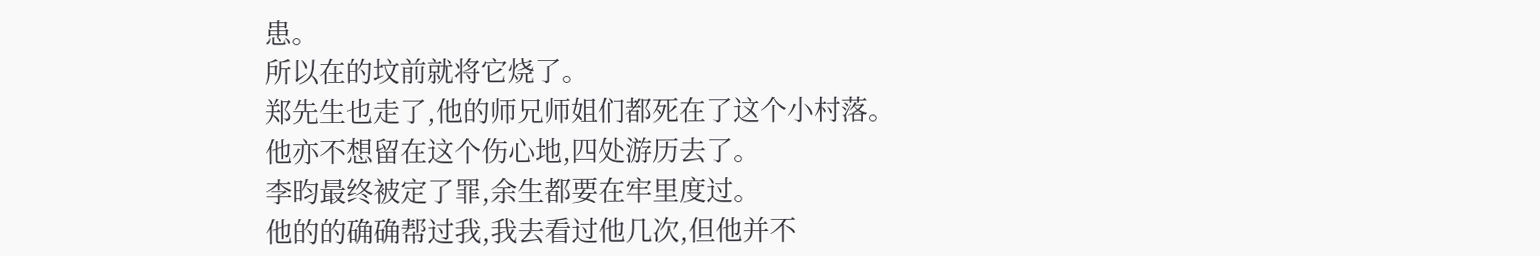患。
所以在的坟前就将它烧了。
郑先生也走了,他的师兄师姐们都死在了这个小村落。
他亦不想留在这个伤心地,四处游历去了。
李昀最终被定了罪,余生都要在牢里度过。
他的的确确帮过我,我去看过他几次,但他并不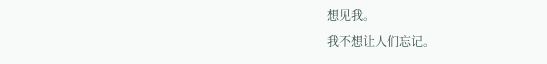想见我。
我不想让人们忘记。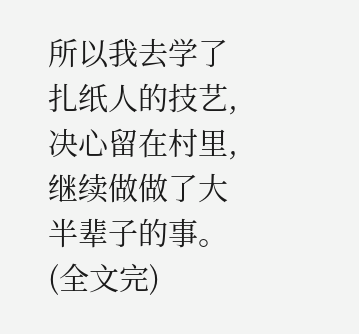所以我去学了扎纸人的技艺,决心留在村里,继续做做了大半辈子的事。
(全文完)